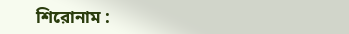শিরোনাম :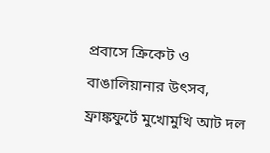প্রবাসে ক্রিকেট ও বাঙালিয়ানার উৎসব, ফ্রাঙ্কফুর্টে মুখোমুখি আট দল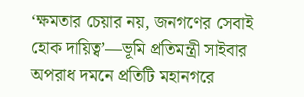‘ক্ষমতার চেয়ার নয়, জনগণের সেবাই হোক দায়িত্ব’—ভূমি প্রতিমন্ত্রী সাইবার অপরাধ দমনে প্রতিটি মহানগরে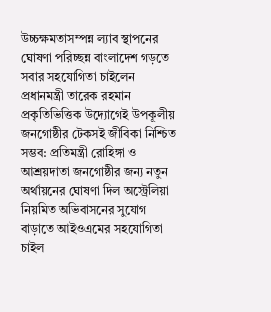উচ্চক্ষমতাসম্পন্ন ল্যাব স্থাপনের ঘোষণা পরিচ্ছন্ন বাংলাদেশ গড়তে সবার সহযোগিতা চাইলেন প্রধানমন্ত্রী তারেক রহমান প্রকৃতিভিত্তিক উদ্যোগেই উপকূলীয় জনগোষ্ঠীর টেকসই জীবিকা নিশ্চিত সম্ভব: প্রতিমন্ত্রী রোহিঙ্গা ও আশ্রয়দাতা জনগোষ্ঠীর জন্য নতুন অর্থায়নের ঘোষণা দিল অস্ট্রেলিয়া নিয়মিত অভিবাসনের সুযোগ বাড়াতে আইওএমের সহযোগিতা চাইল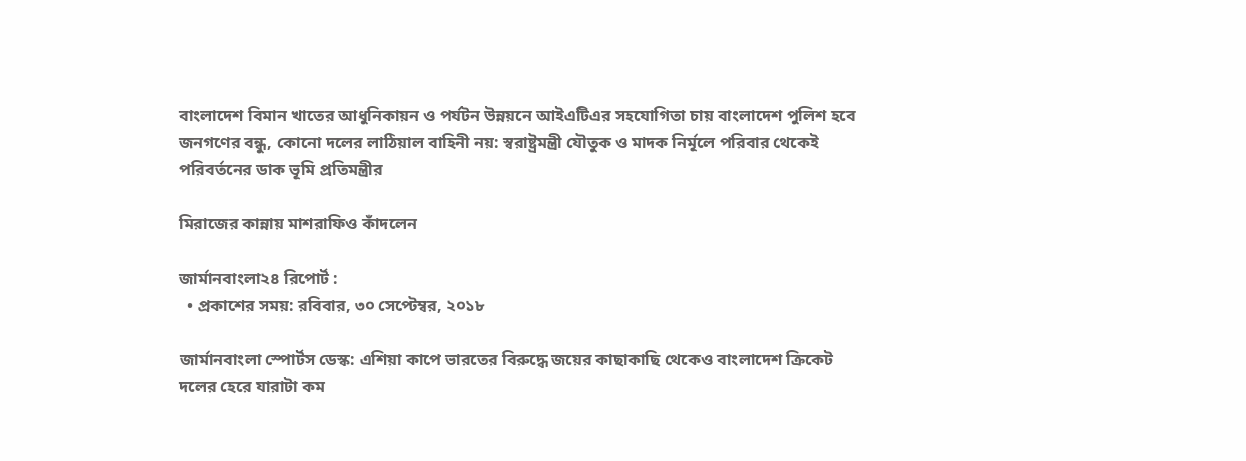বাংলাদেশ বিমান খাতের আধুনিকায়ন ও পর্যটন উন্নয়নে আইএটিএর সহযোগিতা চায় বাংলাদেশ পুলিশ হবে জনগণের বন্ধু, কোনো দলের লাঠিয়াল বাহিনী নয়: স্বরাষ্ট্রমন্ত্রী যৌতুক ও মাদক নির্মূলে পরিবার থেকেই পরিবর্তনের ডাক ভূমি প্রতিমন্ত্রীর

মিরাজের কান্নায় মাশরাফিও কাঁদলেন

জার্মানবাংলা২৪ রিপোর্ট :
  • প্রকাশের সময়: রবিবার, ৩০ সেপ্টেম্বর, ২০১৮

জার্মানবাংলা স্পোর্টস ডেস্ক: এশিয়া কাপে ভারতের বিরুদ্ধে জয়ের কাছাকাছি থেকেও বাংলাদেশ ক্রিকেট দলের হেরে যারাটা কম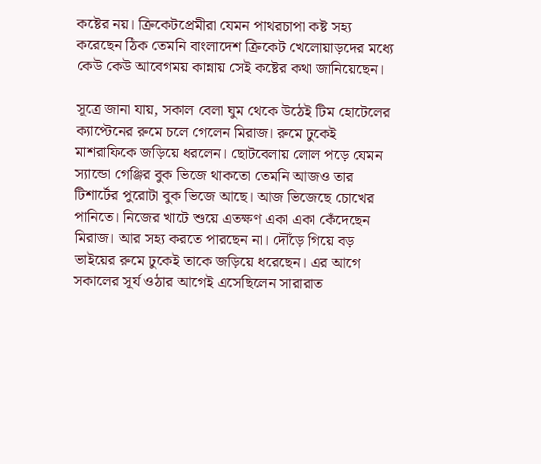কষ্টের নয়। ক্রিকেটপ্রেমীরা যেমন পাথরচাপা কষ্ট সহ্য করেছেন ঠিক তেমনি বাংলাদেশ ক্রিকেট খেলোয়াড়দের মধ্যে কেউ কেউ আবেগময় কান্নায় সেই কষ্টের কথা জানিয়েছেন।

সূত্রে জানা যায়, সকাল বেলা ঘুম থেকে উঠেই টিম হোটেলের ক্যাপ্টেনের রুমে চলে গেলেন মিরাজ। রুমে ঢুকেই মাশরাফিকে জড়িয়ে ধরলেন। ছোটবেলায় লোল পড়ে যেমন স্যান্ডো গেঞ্জির বুক ভিজে থাকতো তেমনি আজও তার টিশার্টের পুরোটা বুক ভিজে আছে। আজ ভিজেছে চোখের পানিতে। নিজের খাটে শুয়ে এতক্ষণ একা একা কেঁদেছেন মিরাজ। আর সহ্য করতে পারছেন না। দৌঁড়ে গিয়ে বড় ভাইয়ের রুমে ঢুকেই তাকে জড়িয়ে ধরেছেন। এর আগে সকালের সূর্য ওঠার আগেই এসেছিলেন সারারাত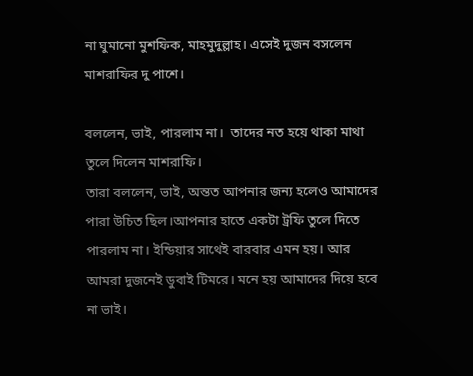না ঘুমানো মুশফিক, মাহমুদুল্লাহ। এসেই দুজন বসলেন মাশরাফির দু পাশে।

বললেন, ভাই, পারলাম না।  তাদের নত হয়ে থাকা মাথা তুলে দিলেন মাশরাফি।
তারা বললেন, ভাই, অন্তত আপনার জন্য হলেও আমাদের পারা উচিত ছিল।আপনার হাতে একটা ট্রফি তুলে দিতে পারলাম না। ইন্ডিয়ার সাথেই বারবার এমন হয়। আর আমরা দুজনেই ডুবাই টিমরে। মনে হয় আমাদের দিয়ে হবে না ভাই।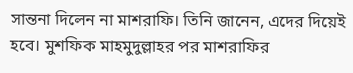সান্তনা দিলেন না মাশরাফি। তিনি জানেন, এদের দিয়েই হবে। মুশফিক মাহমুদুল্লাহর পর মাশরাফির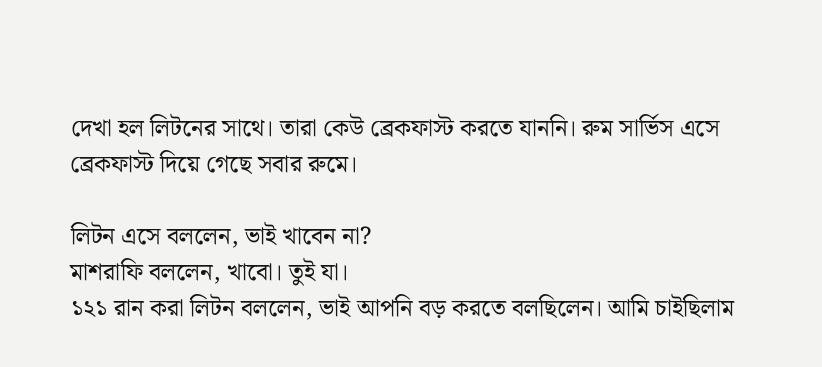দেখা হল লিটনের সাথে। তারা কেউ ব্রেকফাস্ট করতে যাননি। রুম সার্ভিস এসে ব্রেকফাস্ট দিয়ে গেছে সবার রুমে।

লিটন এসে বললেন, ভাই খাবেন না?
মাশরাফি বললেন, খাবো। তুই যা।
১২১ রান করা লিটন বললেন, ভাই আপনি বড় করতে বলছিলেন। আমি চাইছিলাম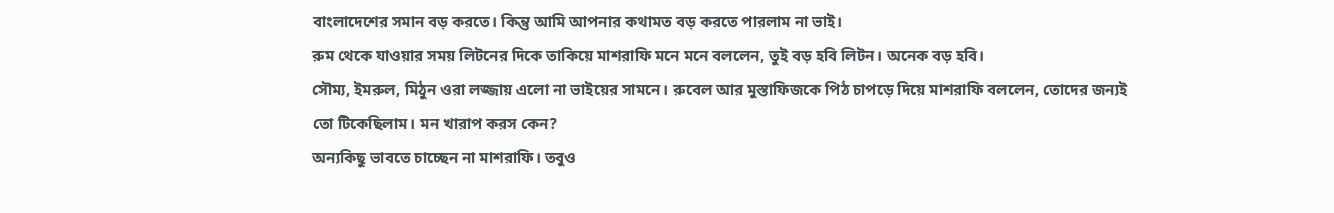বাংলাদেশের সমান বড় করতে। কিন্তু আমি আপনার কথামত বড় করতে পারলাম না ভাই।
রুম থেকে যাওয়ার সময় লিটনের দিকে তাকিয়ে মাশরাফি মনে মনে বললেন, তুই বড় হবি লিটন। অনেক বড় হবি।
সৌম্য, ইমরুল, মিঠুন ওরা লজ্জায় এলো না ভাইয়ের সামনে। রুবেল আর মুস্তাফিজকে পিঠ চাপড়ে দিয়ে মাশরাফি বললেন, তোদের জন্যই তো টিকেছিলাম। মন খারাপ করস কেন?
অন্যকিছু ভাবতে চাচ্ছেন না মাশরাফি। তবুও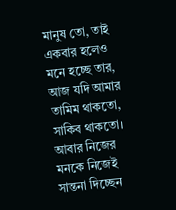মানুষ তো, তাই একবার হলেও মনে হচ্ছে তার, আজ যদি আমার তামিম থাকতো, সাকিব থাকতো।
আবার নিজের মনকে নিজেই সান্তনা দিচ্ছেন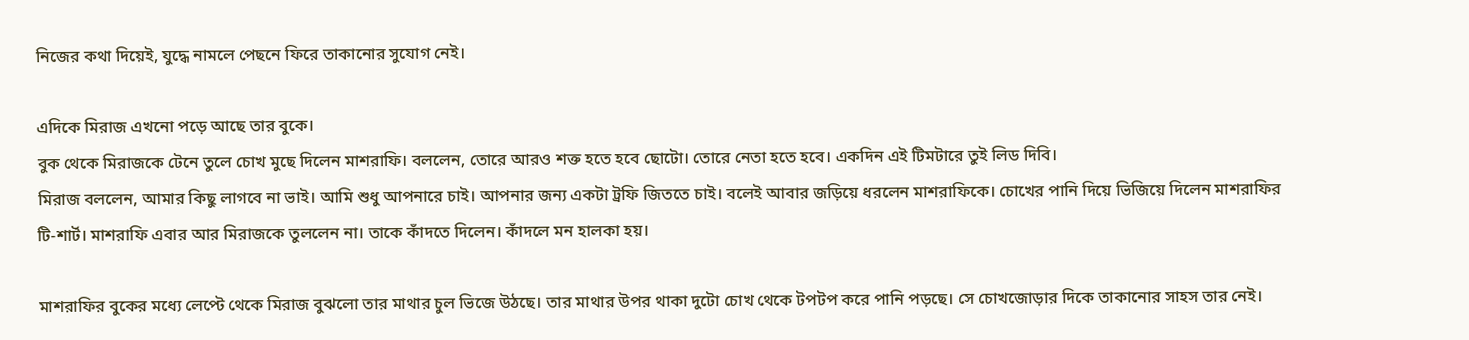নিজের কথা দিয়েই, যুদ্ধে নামলে পেছনে ফিরে তাকানোর সুযোগ নেই।

এদিকে মিরাজ এখনো পড়ে আছে তার বুকে।
বুক থেকে মিরাজকে টেনে তুলে চোখ মুছে দিলেন মাশরাফি। বললেন, তোরে আরও শক্ত হতে হবে ছোটো। তোরে নেতা হতে হবে। একদিন এই টিমটারে তুই লিড দিবি।
মিরাজ বললেন, আমার কিছু লাগবে না ভাই। আমি শুধু আপনারে চাই। আপনার জন্য একটা ট্রফি জিততে চাই। বলেই আবার জড়িয়ে ধরলেন মাশরাফিকে। চোখের পানি দিয়ে ভিজিয়ে দিলেন মাশরাফির টি-শার্ট। মাশরাফি এবার আর মিরাজকে তুললেন না। তাকে কাঁদতে দিলেন। কাঁদলে মন হালকা হয়।

মাশরাফির বুকের মধ্যে লেপ্টে থেকে মিরাজ বুঝলো তার মাথার চুল ভিজে উঠছে। তার মাথার উপর থাকা দুটো চোখ থেকে টপটপ করে পানি পড়ছে। সে চোখজোড়ার দিকে তাকানোর সাহস তার নেই।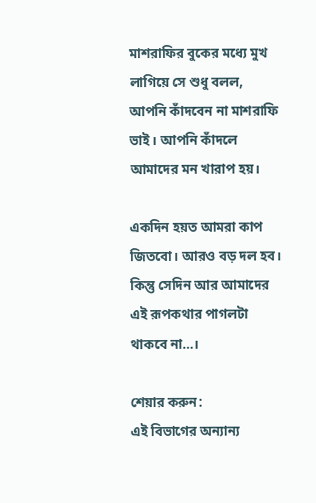মাশরাফির বুকের মধ্যে মুখ লাগিয়ে সে শুধু বলল, আপনি কাঁদবেন না মাশরাফি ভাই। আপনি কাঁদলে আমাদের মন খারাপ হয়।

একদিন হয়ত আমরা কাপ জিতবো। আরও বড় দল হব। কিন্তু সেদিন আর আমাদের এই রূপকথার পাগলটা থাকবে না…।

শেয়ার করুন:
এই বিভাগের অন্যান্য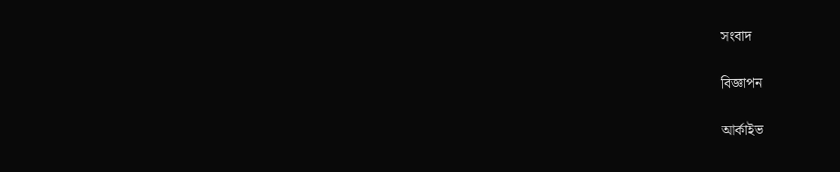সংবাদ

বিজ্ঞাপন

আর্কাইভ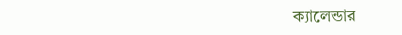ক্যালেন্ডার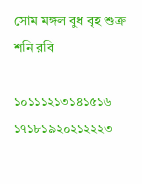সোম মঙ্গল বুধ বৃহ শুক্র শনি রবি

১০১১১২১৩১৪১৫১৬
১৭১৮১৯২০২১২২২৩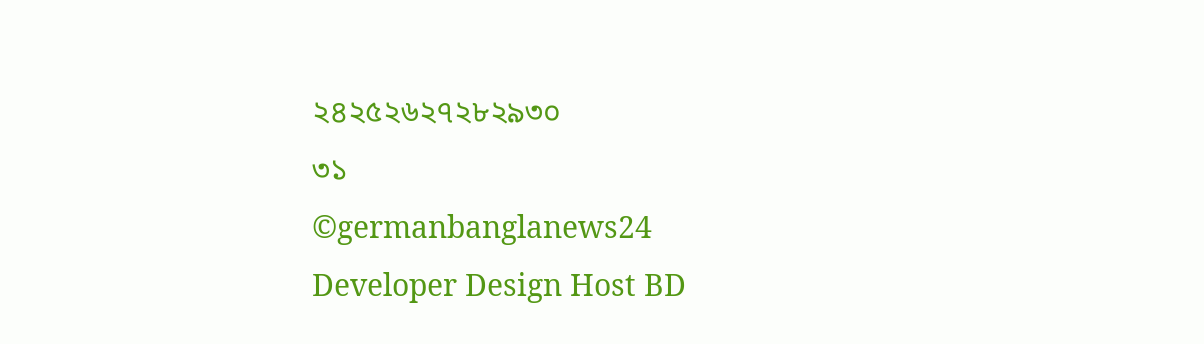২৪২৫২৬২৭২৮২৯৩০
৩১
©germanbanglanews24
Developer Design Host BD